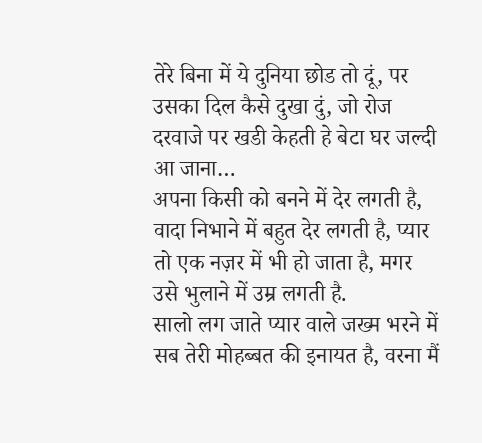तेरे बिना में ये दुनिया छोड तो दूं, पर उसका दिल कैसे दुखा दुं, जो रोज दरवाजे पर खडी केहती हे बेटा घर जल्दी आ जाना…
अपना किसी को बनने में देर लगती है, वादा निभाने में बहुत देर लगती है, प्यार तो एक नज़र में भी हो जाता है, मगर उसे भुलाने में उम्र लगती है.
सालो लग जाते प्यार वाले जख्म भरने में
सब तेरी मोहब्बत की इनायत है, वरना मैं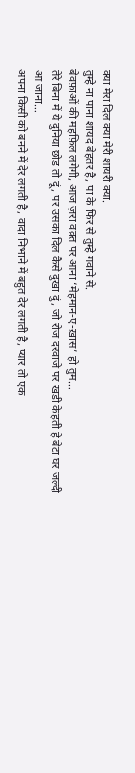क्या मेरा दिल क्या मेरी शायरी क्या.
तुम्हे ना पाना शायद बेहतर है, पा के फिर से तुम्हे गवाने से.
बेवफ़ाओं की महफ़िल लगेगी, आज ज़रा वक़्त पर आना ‘मेहमान-ए-ख़ास’ हो तुम…
तेरे बिना में ये दुनिया छोड तो दूं, पर उसका दिल कैसे दुखा दुं, जो रोज दरवाजे पर खडी केहती हे बेटा घर जल्दी आ जाना…
अपना किसी को बनने में देर लगती है, वादा निभाने में बहुत देर लगती है, प्यार तो एक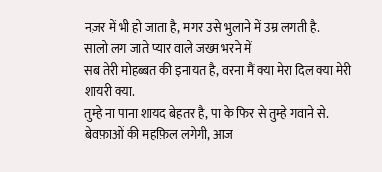नज़र में भी हो जाता है, मगर उसे भुलाने में उम्र लगती है.
सालो लग जाते प्यार वाले जख्म भरने में
सब तेरी मोहब्बत की इनायत है, वरना मैं क्या मेरा दिल क्या मेरी शायरी क्या.
तुम्हे ना पाना शायद बेहतर है, पा के फिर से तुम्हे गवाने से.
बेवफ़ाओं की महफ़िल लगेगी, आज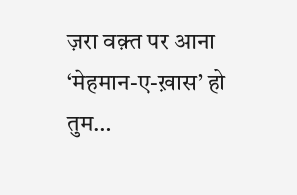ज़रा वक़्त पर आना ‘मेहमान-ए-ख़ास’ हो तुम…